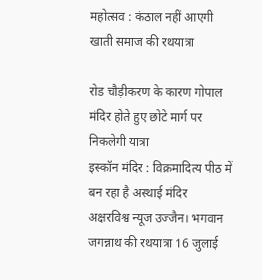महोत्सव : कंठाल नहीं आएगी खाती समाज की रथयात्रा

रोड चौड़ीकरण के कारण गोपाल मंदिर होते हुए छोटे मार्ग पर निकलेगी यात्रा
इस्कॉन मंदिर : विक्रमादित्य पीठ में बन रहा है अस्थाई मंदिर
अक्षरविश्व न्यूज उज्जैन। भगवान जगन्नाथ की रथयात्रा 16 जुलाई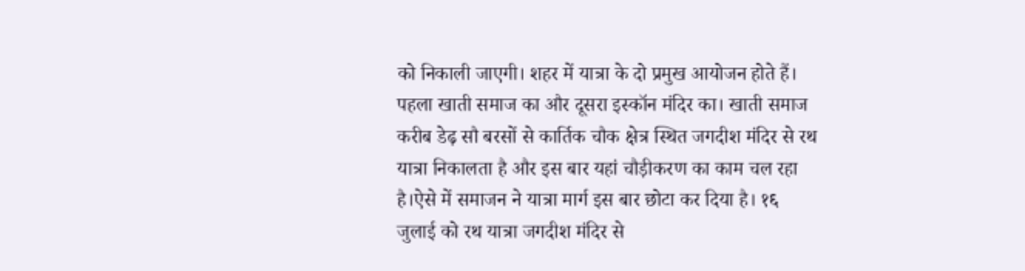को निकाली जाएगी। शहर में यात्रा के दो प्रमुख आयोजन होते हैं। पहला खाती समाज का और दूसरा इस्कॉन मंदिर का। खाती समाज करीब डेढ़ सौ बरसों से कार्तिक चौक क्षेत्र स्थित जगदीश मंदिर से रथ यात्रा निकालता है और इस बार यहां चौड़ीकरण का काम चल रहा है।ऐसे में समाजन ने यात्रा मार्ग इस बार छोटा कर दिया है। १६ जुलाई को रथ यात्रा जगदीश मंदिर से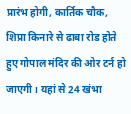प्रारंभ होगी, कार्तिक चौक, शिप्रा किनारे से ढाबा रोड होते हुए गोपाल मंदिर की ओर टर्न हो जाएगी। यहां से 24 खंभा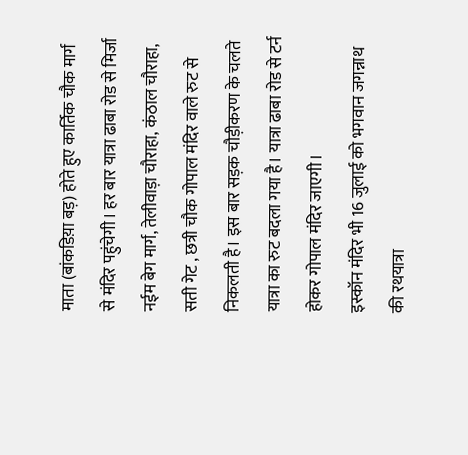माता (बांकडिय़ा बड़) होते हुए कार्तिक चौक मार्ग से मंदिर पहुंचेगी। हर बार यात्रा ढाबा रोड से मिर्जा नईम बेग मार्ग, तेलीवाड़ा चौराहा, कंठाल चौराहा, सती गेट , छत्री चौक गोपाल मंदिर वाले रुट से निकलती है। इस बार सड़क चौड़ीकरण के चलते यात्रा का रुट बदला गया है। यात्रा ढाबा रोड से टर्न होकर गोपाल मंदिर जाएगी।
इस्कॉन मंदिर भी 16 जुलाई को भगवान जगन्नाथ की रथयात्रा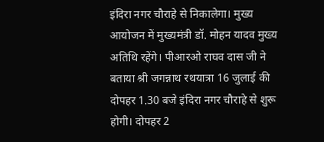इंदिरा नगर चौराहे से निकालेगा। मुख्य आयोजन में मुख्यमंत्री डॉ. मोहन यादव मुख्य अतिथि रहेंगे। पीआरओ राघव दास जी ने बताया श्री जगन्नाथ रथयात्रा 16 जुलाई की दोपहर 1.30 बजे इंदिरा नगर चौराहे से शुरू होगी। दोपहर 2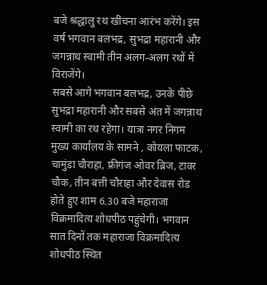बजे श्रद्धालु रथ खींचना आरंभ करेंगे। इस वर्ष भगवान बलभद्र, सुभद्रा महारानी और जगन्नाथ स्वामी तीन अलग-अलग रथों में विराजेंगे।
सबसे आगे भगवान बलभद्र, उनके पीछे सुभद्रा महारानी और सबसे अंत में जगन्नाथ स्वामी का रथ रहेगा। यात्रा नगर निगम मुख्य कार्यालय के सामने , कोयला फाटक, चामुंडा चौराहा, फ्रीगंज ओवर ब्रिज, टावर चौक, तीन बत्ती चौराहा और देवास रोड होते हुए शाम 6.30 बजे महाराजा विक्रमादित्य शोधपीठ पहुंचेगी। भगवान सात दिनों तक महाराजा विक्रमादित्य शोधपीठ स्थित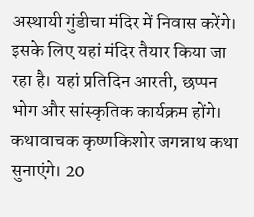अस्थायी गुंडीचा मंदिर में निवास करेंगे। इसके लिए यहां मंदिर तैयार किया जा रहा है। यहां प्रतिदिन आरती, छप्पन भोग और सांस्कृतिक कार्यक्रम होंगे। कथावाचक कृष्णकिशोर जगन्नाथ कथा सुनाएंगे। 20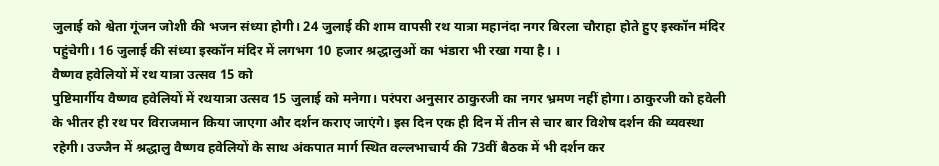जुलाई को श्वेता गूंजन जोशी की भजन संध्या होगी। 24 जुलाई की शाम वापसी रथ यात्रा महानंदा नगर बिरला चौराहा होते हुए इस्कॉन मंदिर पहुंचेगी। 16 जुलाई की संध्या इस्कॉन मंदिर में लगभग 10 हजार श्रद्धालुओं का भंडारा भी रखा गया है। ।
वैष्णव हवेलियों में रथ यात्रा उत्सव 15 को
पुष्टिमार्गीय वैष्णव हवेलियों में रथयात्रा उत्सव 15 जुलाई को मनेगा। परंपरा अनुसार ठाकुरजी का नगर भ्रमण नहीं होगा। ठाकुरजी को हवेली के भीतर ही रथ पर विराजमान किया जाएगा और दर्शन कराए जाएंगे। इस दिन एक ही दिन में तीन से चार बार विशेष दर्शन की व्यवस्था रहेगी। उज्जैन में श्रद्धालु वैष्णव हवेलियों के साथ अंकपात मार्ग स्थित वल्लभाचार्य की 73वीं बैठक में भी दर्शन कर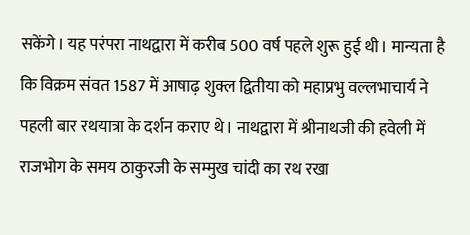सकेंगे। यह परंपरा नाथद्वारा में करीब 500 वर्ष पहले शुरू हुई थी। मान्यता है कि विक्रम संवत 1587 में आषाढ़ शुक्ल द्वितीया को महाप्रभु वल्लभाचार्य ने पहली बार रथयात्रा के दर्शन कराए थे। नाथद्वारा में श्रीनाथजी की हवेली में राजभोग के समय ठाकुरजी के सम्मुख चांदी का रथ रखा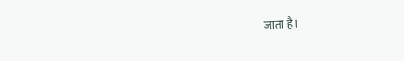जाता है।